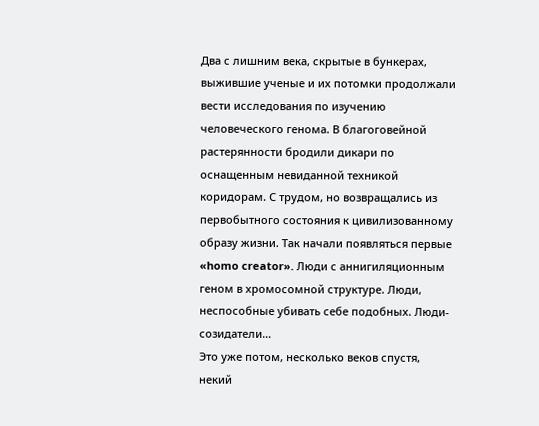Два с лишним века, скрытые в бункерах, выжившие ученые и их потомки продолжали вести исследования по изучению человеческого генома. В благоговейной растерянности бродили дикари по оснащенным невиданной техникой коридорам. С трудом, но возвращались из первобытного состояния к цивилизованному образу жизни. Так начали появляться первые «homo creator». Люди с аннигиляционным геном в хромосомной структуре. Люди, неспособные убивать себе подобных. Люди-созидатели…
Это уже потом, несколько веков спустя, некий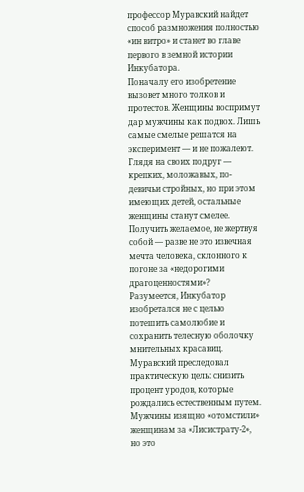профессор Муравский найдет способ размножения полностью «ин витро» и станет во главе первого в земной истории Инкубатора.
Поначалу его изобретение вызовет много толков и протестов. Женщины воспримут дар мужчины как подвох. Лишь самые смелые решатся на эксперимент — и не пожалеют. Глядя на своих подруг — крепких, моложавых, по-девичьи стройных, но при этом имеющих детей, остальные женщины станут смелее. Получить желаемое, не жертвуя собой — разве не это извечная мечта человека, склонного к погоне за «недорогими драгоценностями»?
Разумеется, Инкубатор изобретался не с целью потешить самолюбие и сохранить телесную оболочку мнительных красавиц. Муравский преследовал практическую цель: снизить процент уродов, которые рождались естественным путем. Мужчины изящно «отомстили» женщинам за «Лисистрату-2», но это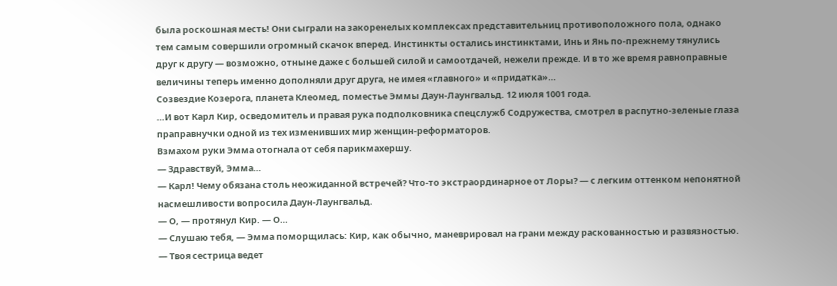была роскошная месть! Они сыграли на закоренелых комплексах представительниц противоположного пола, однако тем самым совершили огромный скачок вперед. Инстинкты остались инстинктами, Инь и Янь по-прежнему тянулись друг к другу — возможно, отныне даже с большей силой и самоотдачей, нежели прежде. И в то же время равноправные величины теперь именно дополняли друг друга, не имея «главного» и «придатка»…
Созвездие Козерога, планета Клеомед, поместье Эммы Даун-Лаунгвальд. 12 июля 1001 года.
…И вот Карл Кир, осведомитель и правая рука подполковника спецслужб Содружества, смотрел в распутно-зеленые глаза праправнучки одной из тех изменивших мир женщин-реформаторов.
Взмахом руки Эмма отогнала от себя парикмахершу.
— Здравствуй, Эмма…
— Карл! Чему обязана столь неожиданной встречей? Что-то экстраординарное от Лоры? — с легким оттенком непонятной насмешливости вопросила Даун-Лаунгвальд.
— О, — протянул Кир. — О…
— Слушаю тебя, — Эмма поморщилась: Кир, как обычно, маневрировал на грани между раскованностью и развязностью.
— Твоя сестрица ведет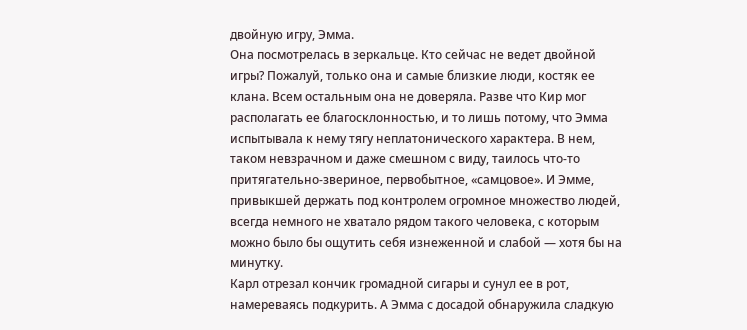двойную игру, Эмма.
Она посмотрелась в зеркальце. Кто сейчас не ведет двойной игры? Пожалуй, только она и самые близкие люди, костяк ее клана. Всем остальным она не доверяла. Разве что Кир мог располагать ее благосклонностью, и то лишь потому, что Эмма испытывала к нему тягу неплатонического характера. В нем, таком невзрачном и даже смешном с виду, таилось что-то притягательно-звериное, первобытное, «самцовое». И Эмме, привыкшей держать под контролем огромное множество людей, всегда немного не хватало рядом такого человека, с которым можно было бы ощутить себя изнеженной и слабой — хотя бы на минутку.
Карл отрезал кончик громадной сигары и сунул ее в рот, намереваясь подкурить. А Эмма с досадой обнаружила сладкую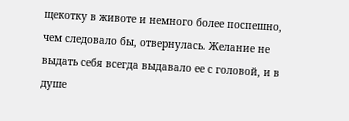щекотку в животе и немного более поспешно, чем следовало бы, отвернулась. Желание не выдать себя всегда выдавало ее с головой, и в душе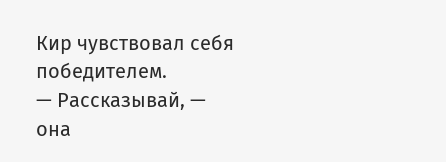Кир чувствовал себя победителем.
— Рассказывай, — она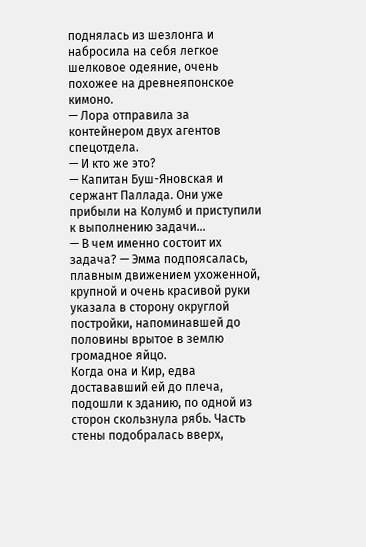поднялась из шезлонга и набросила на себя легкое шелковое одеяние, очень похожее на древнеяпонское кимоно.
— Лора отправила за контейнером двух агентов спецотдела.
— И кто же это?
— Капитан Буш-Яновская и сержант Паллада. Они уже прибыли на Колумб и приступили к выполнению задачи…
— В чем именно состоит их задача? — Эмма подпоясалась, плавным движением ухоженной, крупной и очень красивой руки указала в сторону округлой постройки, напоминавшей до половины врытое в землю громадное яйцо.
Когда она и Кир, едва достававший ей до плеча, подошли к зданию, по одной из сторон скользнула рябь. Часть стены подобралась вверх,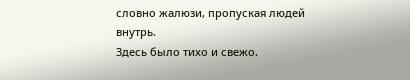словно жалюзи, пропуская людей внутрь.
Здесь было тихо и свежо.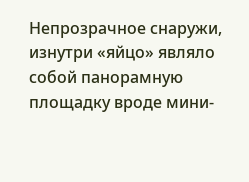Непрозрачное снаружи, изнутри «яйцо» являло собой панорамную площадку вроде мини-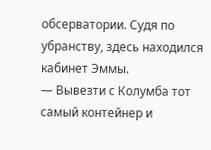обсерватории. Судя по убранству, здесь находился кабинет Эммы.
— Вывезти с Колумба тот самый контейнер и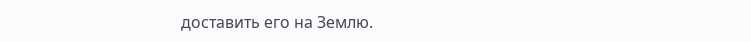доставить его на Землю.